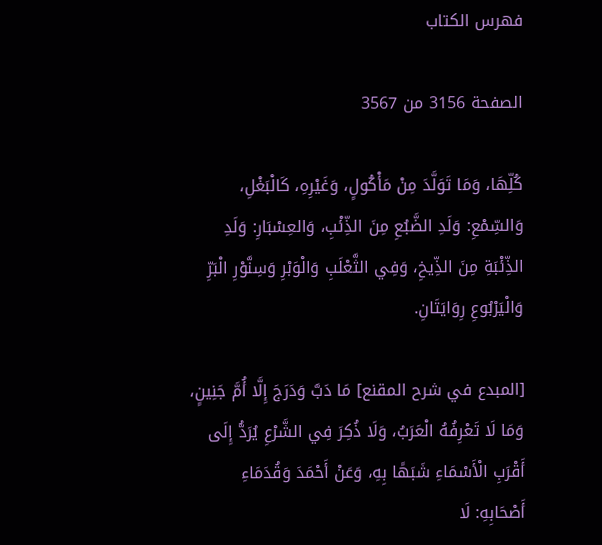فهرس الكتاب

الصفحة 3156 من 3567

كُلِّهَا، وَمَا تَوَلَّدَ مِنْ مَأْكُولٍ، وَغَيْرِهِ، كَالْبَغْلِ، وَالسِّمْعِ: وَلَدِ الضَّبُعِ مِنَ الذِّئْبِ، وَالعِسْبَارِ: وَلَدِ الذِّئْبَةِ مِنَ الذِّيخِ، وَفِي الثَّعْلَبِ وَالْوَبْرِ وَسِنَّوْرِ الْبَرِّ وَالْيَرْبُوعِ رِوَايَتَانِ.

[المبدع في شرح المقنع] مَا دَبَّ وَدَرَجَ إِلَّا أُمَّ جَنِينٍ، وَمَا لَا تَعْرِفُهُ الْعَرَبُ، وَلَا ذُكِرَ فِي الشَّرْعِ يُرَدُّ إِلَى أَقْرَبِ الْأَسْمَاءِ شَبَهًا بِهِ، وَعَنْ أَحْمَدَ وَقُدَمَاءِ أَصْحَابِهِ: لَا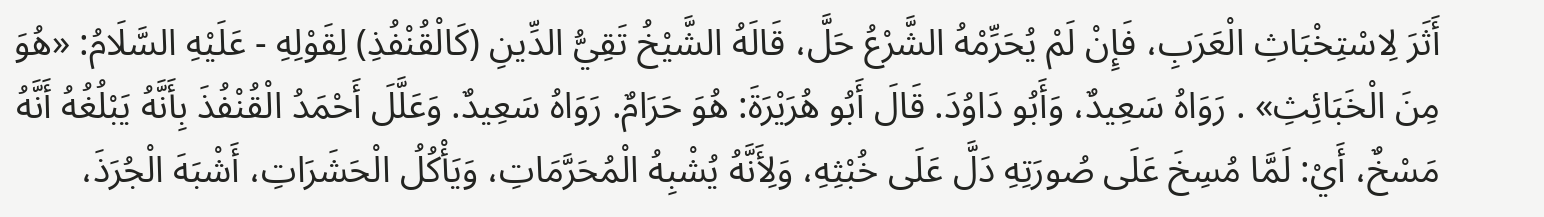أَثَرَ لِاسْتِخْبَاثِ الْعَرَبِ، فَإِنْ لَمْ يُحَرِّمْهُ الشَّرْعُ حَلَّ، قَالَهُ الشَّيْخُ تَقِيُّ الدِّينِ (كَالْقُنْفُذِ) لِقَوْلِهِ - عَلَيْهِ السَّلَامُ: «هُوَ مِنَ الْخَبَائِثِ» . رَوَاهُ سَعِيدٌ، وَأَبُو دَاوُدَ. قَالَ أَبُو هُرَيْرَةَ: هُوَ حَرَامٌ. رَوَاهُ سَعِيدٌ. وَعَلَّلَ أَحْمَدُ الْقُنْفُذَ بِأَنَّهُ يَبْلُغُهُ أَنَّهُ مَسْخٌ، أَيْ: لَمَّا مُسِخَ عَلَى صُورَتِهِ دَلَّ عَلَى خُبْثِهِ، وَلِأَنَّهُ يُشْبِهُ الْمُحَرَّمَاتِ، وَيَأْكُلُ الْحَشَرَاتِ، أَشْبَهَ الْجُرَذَ،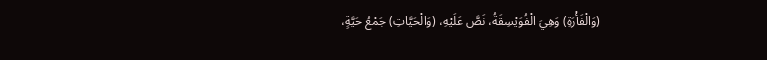(وَالْفَأْرَةِ) وَهِيَ الْفُوَيْسِقَةُ، نَصَّ عَلَيْهِ، (وَالْحَيَّاتِ) جَمْعُ حَيَّةٍ،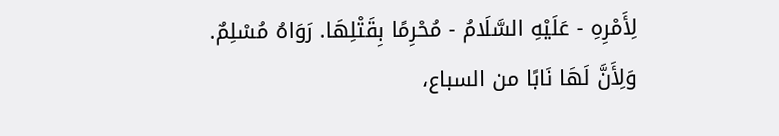لِأَمْرِهِ - عَلَيْهِ السَّلَامُ - مُحْرِمًا بِقَتْلِهَا. رَوَاهُ مُسْلِمٌ. وَلِأَنَّ لَهَا نَابًا من السباع،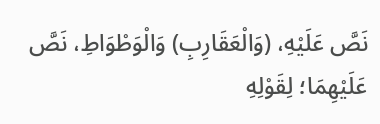نَصَّ عَلَيْهِ، (وَالْعَقَارِبِ) وَالْوَطْوَاطِ، نَصَّ عَلَيْهِمَا؛ لِقَوْلِهِ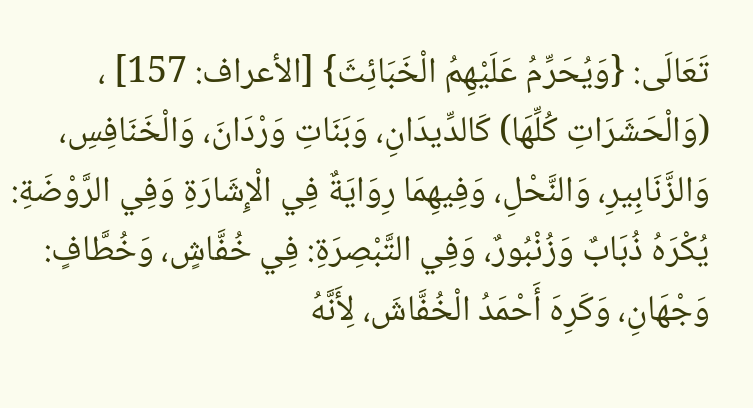تَعَالَى: {وَيُحَرِّمُ عَلَيْهِمُ الْخَبَائِثَ} [الأعراف: 157] ، (وَالْحَشَرَاتِ كُلِّهَا) كَالدِّيدَانِ، وَبَنَاتِ وَرْدَانَ، وَالْخَنَافِسِ، وَالزَّنَابِيرِ، وَالنَّحْلِ، وَفِيهِمَا رِوَايَةٌ فِي الْإِشَارَةِ وَفِي الرَّوْضَةِ: يُكْرَهُ ذُبَابٌ وَزُنْبُورٌ، وَفِي التَّبْصِرَةِ: فِي خُفَّاشٍ، وَخُطَّافٍ: وَجْهَانِ، وَكَرِهَ أَحْمَدُ الْخُفَّاشَ، لِأَنَّهُ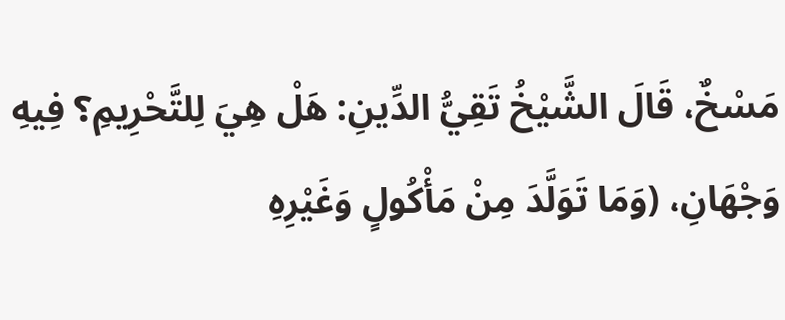مَسْخٌ، قَالَ الشَّيْخُ تَقِيُّ الدِّينِ: هَلْ هِيَ لِلتَّحْرِيمِ؟ فِيهِ وَجْهَانِ، (وَمَا تَوَلَّدَ مِنْ مَأْكُولٍ وَغَيْرِهِ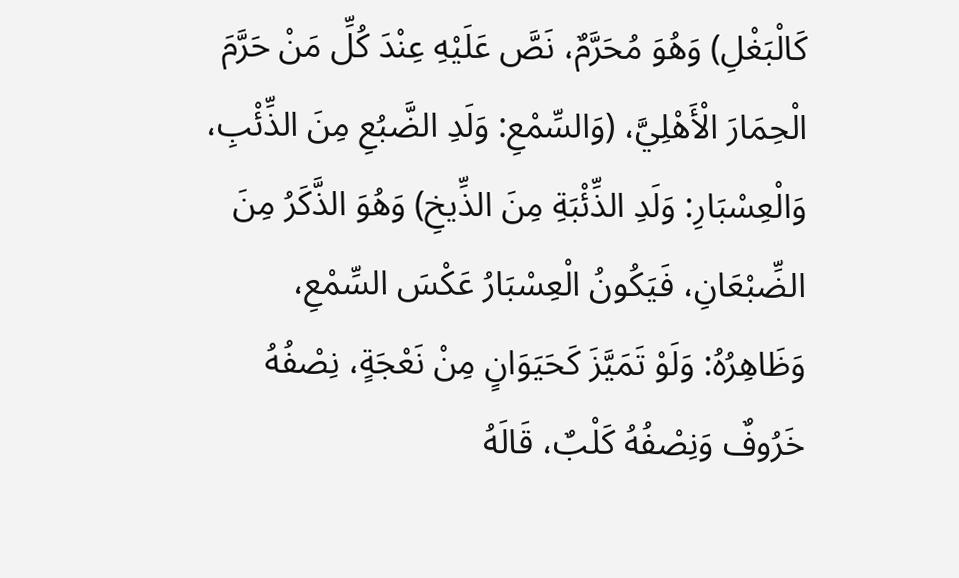كَالْبَغْلِ) وَهُوَ مُحَرَّمٌ، نَصَّ عَلَيْهِ عِنْدَ كُلِّ مَنْ حَرَّمَ الْحِمَارَ الْأَهْلِيَّ، (وَالسِّمْعِ: وَلَدِ الضَّبُعِ مِنَ الذِّئْبِ، وَالْعِسْبَارِ: وَلَدِ الذِّئْبَةِ مِنَ الذِّيخِ) وَهُوَ الذَّكَرُ مِنَ الضِّبْعَانِ، فَيَكُونُ الْعِسْبَارُ عَكْسَ السِّمْعِ، وَظَاهِرُهُ: وَلَوْ تَمَيَّزَ كَحَيَوَانٍ مِنْ نَعْجَةٍ، نِصْفُهُ خَرُوفٌ وَنِصْفُهُ كَلْبٌ، قَالَهُ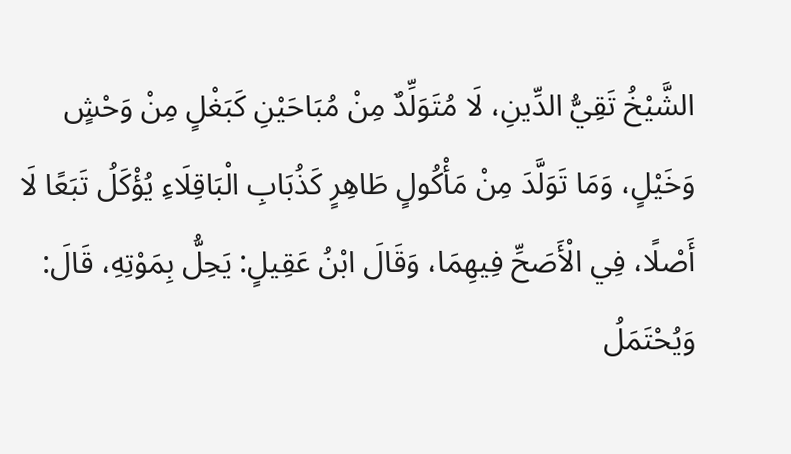الشَّيْخُ تَقِيُّ الدِّينِ، لَا مُتَوَلِّدٌ مِنْ مُبَاحَيْنِ كَبَغْلٍ مِنْ وَحْشٍ وَخَيْلٍ، وَمَا تَوَلَّدَ مِنْ مَأْكُولٍ طَاهِرٍ كَذُبَابِ الْبَاقِلَاءِ يُؤْكَلُ تَبَعًا لَا أَصْلًا، فِي الْأَصَحِّ فِيهِمَا، وَقَالَ ابْنُ عَقِيلٍ: يَحِلُّ بِمَوْتِهِ، قَالَ: وَيُحْتَمَلُ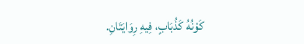كَوْنُهُ كَذُبَابٍ، فِيهِ رِوَايَتَانِ.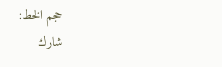حجم الخط:
شارك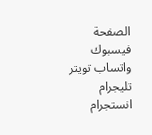الصفحة
فيسبوك واتساب تويتر تليجرام انستجرام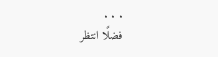. . .
فضلًا انتظر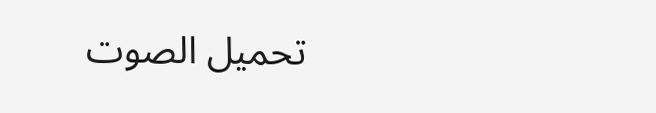تحميل الصوت